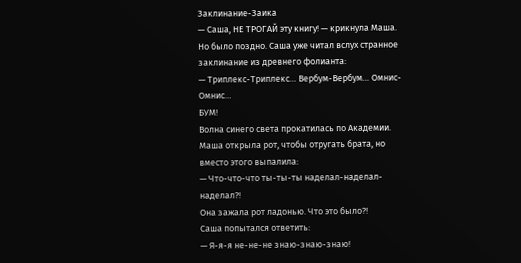Заклинание-Заика
— Саша, НЕ ТРОГАЙ эту книгу! — крикнула Маша.
Но было поздно. Саша уже читал вслух странное заклинание из древнего фолианта:
— Триплекс-Триплекс… Вербум-Вербум… Омнис-Омнис…
БУМ!
Волна синего света прокатилась по Академии.
Маша открыла рот, чтобы отругать брата, но вместо этого выпалила:
— Что-что-что ты-ты-ты наделал-наделал-наделал?!
Она зажала рот ладонью. Что это было?!
Саша попытался ответить:
— Я-я-я не-не-не знаю-знаю-знаю!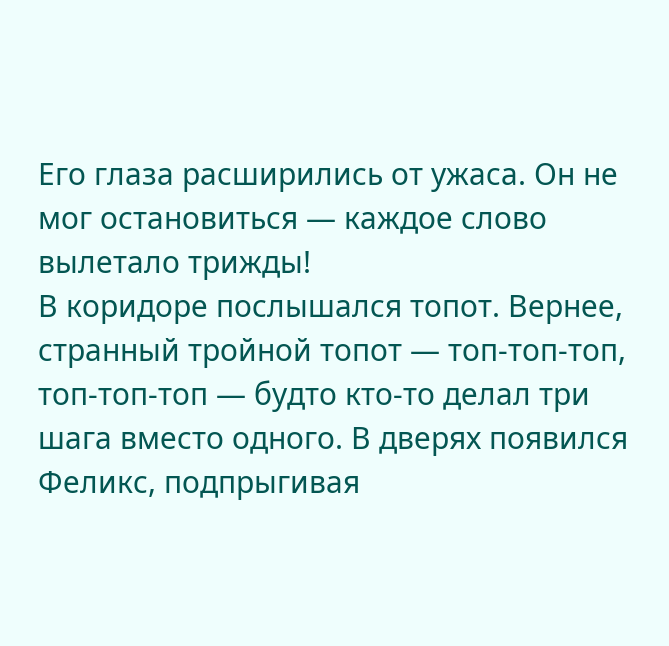Его глаза расширились от ужаса. Он не мог остановиться — каждое слово вылетало трижды!
В коридоре послышался топот. Вернее, странный тройной топот — топ-топ-топ, топ-топ-топ — будто кто-то делал три шага вместо одного. В дверях появился Феликс, подпрыгивая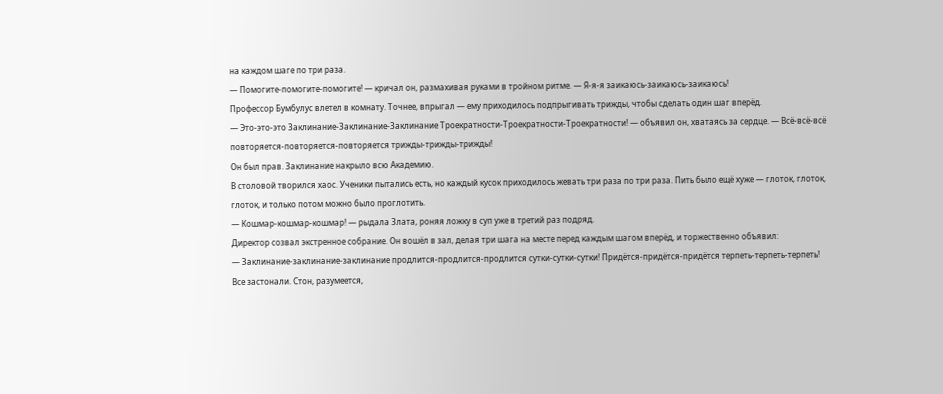на каждом шаге по три раза.
— Помогите-помогите-помогите! — кричал он, размахивая руками в тройном ритме. — Я-я-я заикаюсь-заикаюсь-заикаюсь!
Профессор Бумбулус влетел в комнату. Точнее, впрыгал — ему приходилось подпрыгивать трижды, чтобы сделать один шаг вперёд.
— Это-это-это Заклинание-Заклинание-Заклинание Троекратности-Троекратности-Троекратности! — объявил он, хватаясь за сердце. — Всё-всё-всё повторяется-повторяется-повторяется трижды-трижды-трижды!
Он был прав. Заклинание накрыло всю Академию.
В столовой творился хаос. Ученики пытались есть, но каждый кусок приходилось жевать три раза по три раза. Пить было ещё хуже — глоток, глоток, глоток, и только потом можно было проглотить.
— Кошмар-кошмар-кошмар! — рыдала Злата, роняя ложку в суп уже в третий раз подряд.
Директор созвал экстренное собрание. Он вошёл в зал, делая три шага на месте перед каждым шагом вперёд, и торжественно объявил:
— Заклинание-заклинание-заклинание продлится-продлится-продлится сутки-сутки-сутки! Придётся-придётся-придётся терпеть-терпеть-терпеть!
Все застонали. Стон, разумеется,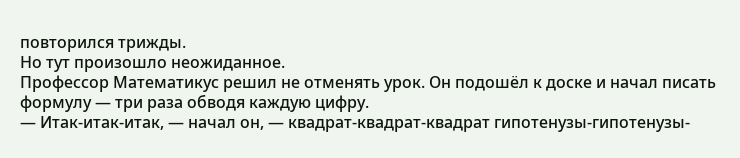повторился трижды.
Но тут произошло неожиданное.
Профессор Математикус решил не отменять урок. Он подошёл к доске и начал писать формулу — три раза обводя каждую цифру.
— Итак-итак-итак, — начал он, — квадрат-квадрат-квадрат гипотенузы-гипотенузы-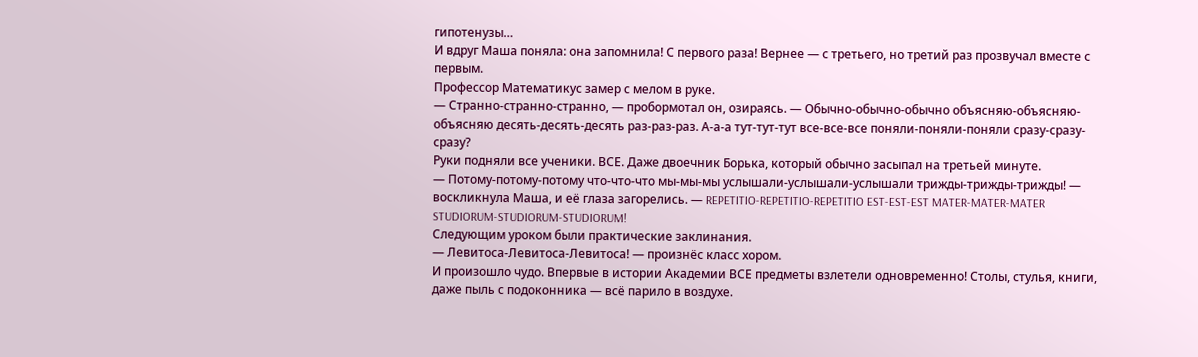гипотенузы…
И вдруг Маша поняла: она запомнила! С первого раза! Вернее — с третьего, но третий раз прозвучал вместе с первым.
Профессор Математикус замер с мелом в руке.
— Странно-странно-странно, — пробормотал он, озираясь. — Обычно-обычно-обычно объясняю-объясняю-объясняю десять-десять-десять раз-раз-раз. А-а-а тут-тут-тут все-все-все поняли-поняли-поняли сразу-сразу-сразу?
Руки подняли все ученики. ВСЕ. Даже двоечник Борька, который обычно засыпал на третьей минуте.
— Потому-потому-потому что-что-что мы-мы-мы услышали-услышали-услышали трижды-трижды-трижды! — воскликнула Маша, и её глаза загорелись. — REPETITIO-REPETITIO-REPETITIO EST-EST-EST MATER-MATER-MATER STUDIORUM-STUDIORUM-STUDIORUM!
Следующим уроком были практические заклинания.
— Левитоса-Левитоса-Левитоса! — произнёс класс хором.
И произошло чудо. Впервые в истории Академии ВСЕ предметы взлетели одновременно! Столы, стулья, книги, даже пыль с подоконника — всё парило в воздухе.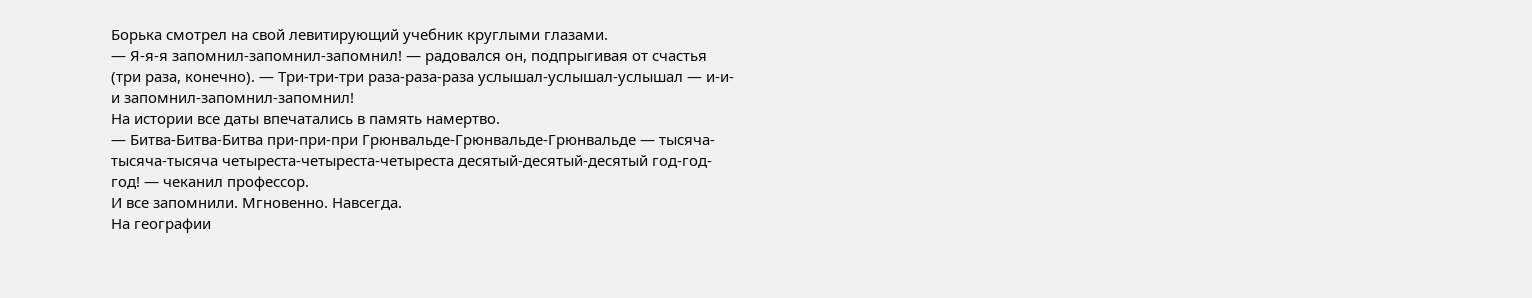Борька смотрел на свой левитирующий учебник круглыми глазами.
— Я-я-я запомнил-запомнил-запомнил! — радовался он, подпрыгивая от счастья (три раза, конечно). — Три-три-три раза-раза-раза услышал-услышал-услышал — и-и-и запомнил-запомнил-запомнил!
На истории все даты впечатались в память намертво.
— Битва-Битва-Битва при-при-при Грюнвальде-Грюнвальде-Грюнвальде — тысяча-тысяча-тысяча четыреста-четыреста-четыреста десятый-десятый-десятый год-год-год! — чеканил профессор.
И все запомнили. Мгновенно. Навсегда.
На географии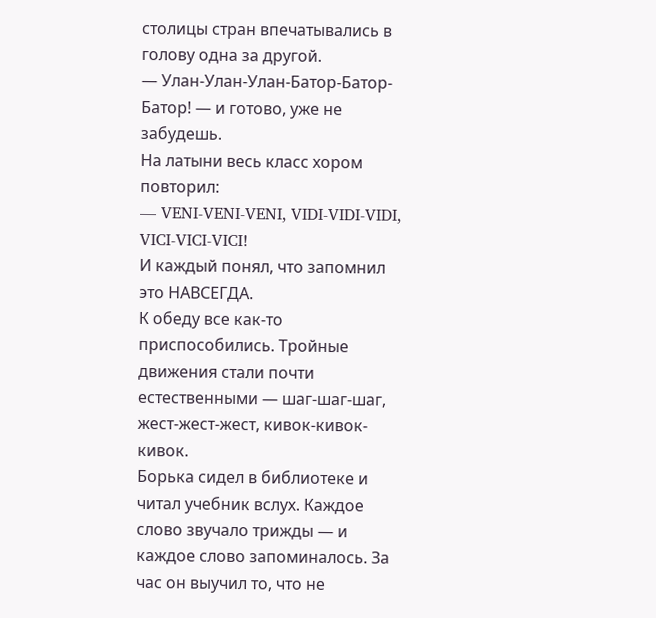столицы стран впечатывались в голову одна за другой.
— Улан-Улан-Улан-Батор-Батор-Батор! — и готово, уже не забудешь.
На латыни весь класс хором повторил:
— VENI-VENI-VENI, VIDI-VIDI-VIDI, VICI-VICI-VICI!
И каждый понял, что запомнил это НАВСЕГДА.
К обеду все как-то приспособились. Тройные движения стали почти естественными — шаг-шаг-шаг, жест-жест-жест, кивок-кивок-кивок.
Борька сидел в библиотеке и читал учебник вслух. Каждое слово звучало трижды — и каждое слово запоминалось. За час он выучил то, что не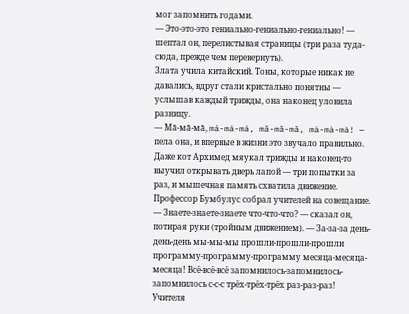мог запомнить годами.
— Это-это-это гениально-гениально-гениально! — шептал он, перелистывая страницы (три раза туда-сюда, прежде чем перевернуть).
Злата учила китайский. Тоны, которые никак не давались, вдруг стали кристально понятны — услышав каждый трижды, она наконец уловила разницу.
— Мā-мā-мā, má-má-má, mǎ-mǎ-mǎ, mà-mà-mà! — пела она, и впервые в жизни это звучало правильно.
Даже кот Архимед мяукал трижды и наконец-то выучил открывать дверь лапой — три попытки за раз, и мышечная память схватила движение.
Профессор Бумбулус собрал учителей на совещание.
— Знаете-знаете-знаете что-что-что? — сказал он, потирая руки (тройным движением). — За-за-за день-день-день мы-мы-мы прошли-прошли-прошли программу-программу-программу месяца-месяца-месяца! Всё-всё-всё запомнилось-запомнилось-запомнилось с-с-с трёх-трёх-трёх раз-раз-раз!
Учителя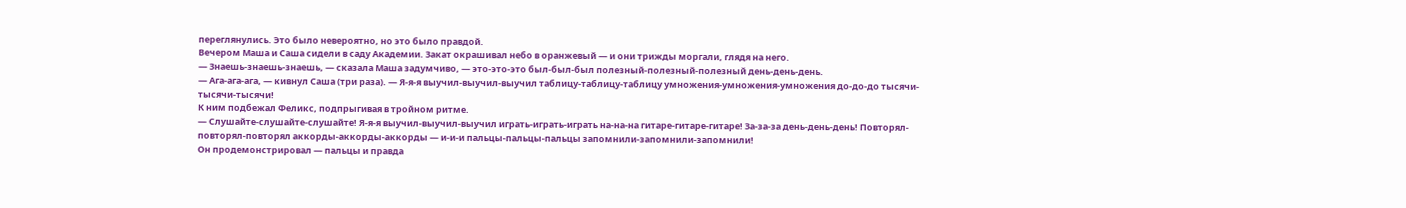переглянулись. Это было невероятно, но это было правдой.
Вечером Маша и Саша сидели в саду Академии. Закат окрашивал небо в оранжевый — и они трижды моргали, глядя на него.
— Знаешь-знаешь-знаешь, — сказала Маша задумчиво, — это-это-это был-был-был полезный-полезный-полезный день-день-день.
— Ага-ага-ага, — кивнул Саша (три раза). — Я-я-я выучил-выучил-выучил таблицу-таблицу-таблицу умножения-умножения-умножения до-до-до тысячи-тысячи-тысячи!
К ним подбежал Феликс, подпрыгивая в тройном ритме.
— Слушайте-слушайте-слушайте! Я-я-я выучил-выучил-выучил играть-играть-играть на-на-на гитаре-гитаре-гитаре! За-за-за день-день-день! Повторял-повторял-повторял аккорды-аккорды-аккорды — и-и-и пальцы-пальцы-пальцы запомнили-запомнили-запомнили!
Он продемонстрировал — пальцы и правда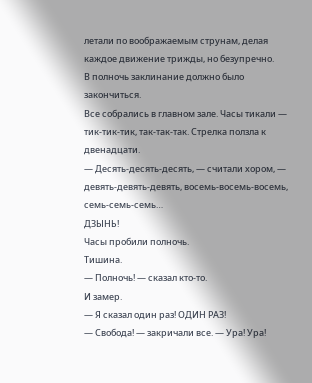летали по воображаемым струнам, делая каждое движение трижды, но безупречно.
В полночь заклинание должно было закончиться.
Все собрались в главном зале. Часы тикали — тик-тик-тик, так-так-так. Стрелка ползла к двенадцати.
— Десять-десять-десять, — считали хором, — девять-девять-девять, восемь-восемь-восемь, семь-семь-семь…
ДЗЫНЬ!
Часы пробили полночь.
Тишина.
— Полночь! — сказал кто-то.
И замер.
— Я сказал один раз! ОДИН РАЗ!
— Свобода! — закричали все. — Ура! Ура!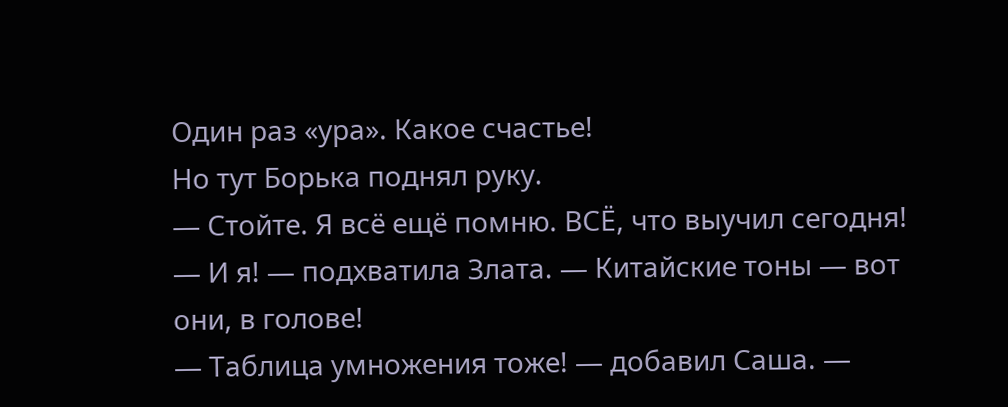Один раз «ура». Какое счастье!
Но тут Борька поднял руку.
— Стойте. Я всё ещё помню. ВСЁ, что выучил сегодня!
— И я! — подхватила Злата. — Китайские тоны — вот они, в голове!
— Таблица умножения тоже! — добавил Саша. —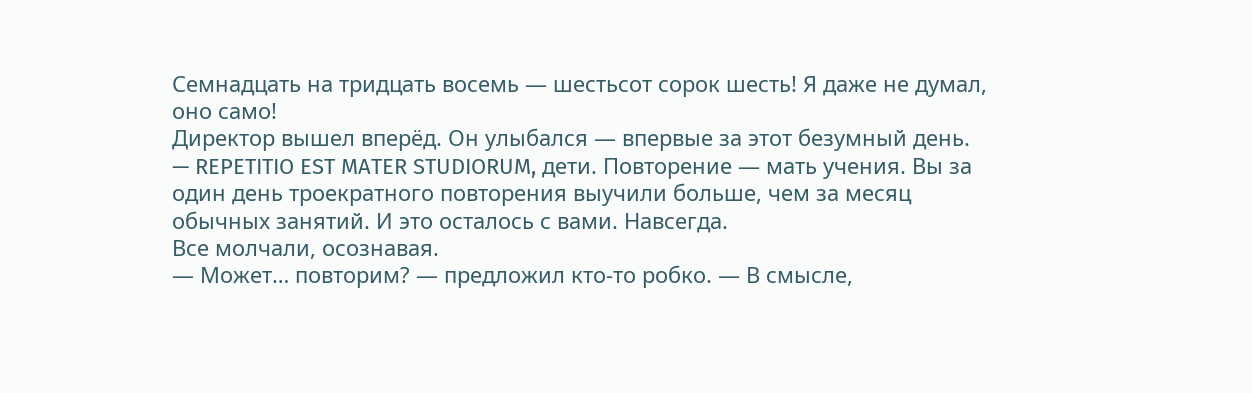Семнадцать на тридцать восемь — шестьсот сорок шесть! Я даже не думал, оно само!
Директор вышел вперёд. Он улыбался — впервые за этот безумный день.
— REPETITIO EST MATER STUDIORUM, дети. Повторение — мать учения. Вы за один день троекратного повторения выучили больше, чем за месяц обычных занятий. И это осталось с вами. Навсегда.
Все молчали, осознавая.
— Может… повторим? — предложил кто-то робко. — В смысле,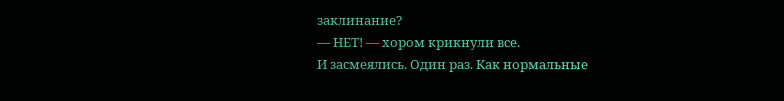заклинание?
— НЕТ! — хором крикнули все.
И засмеялись. Один раз. Как нормальные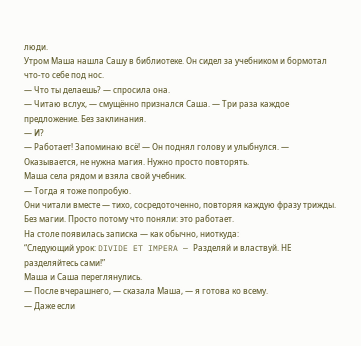люди.
Утром Маша нашла Сашу в библиотеке. Он сидел за учебником и бормотал что-то себе под нос.
— Что ты делаешь? — спросила она.
— Читаю вслух, — смущённо признался Саша. — Три раза каждое предложение. Без заклинания.
— И?
— Работает! Запоминаю всё! — Он поднял голову и улыбнулся. — Оказывается, не нужна магия. Нужно просто повторять.
Маша села рядом и взяла свой учебник.
— Тогда я тоже попробую.
Они читали вместе — тихо, сосредоточенно, повторяя каждую фразу трижды. Без магии. Просто потому что поняли: это работает.
На столе появилась записка — как обычно, ниоткуда:
“Следующий урок: DIVIDE ET IMPERA — Разделяй и властвуй. НЕ разделяйтесь сами!”
Маша и Саша переглянулись.
— После вчерашнего, — сказала Маша, — я готова ко всему.
— Даже если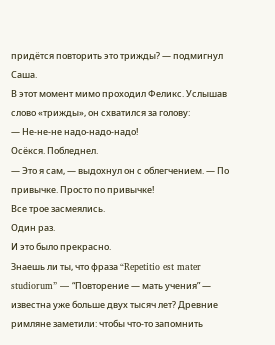придётся повторить это трижды? — подмигнул Саша.
В этот момент мимо проходил Феликс. Услышав слово «трижды», он схватился за голову:
— Не-не-не надо-надо-надо!
Осёкся. Побледнел.
— Это я сам, — выдохнул он с облегчением. — По привычке. Просто по привычке!
Все трое засмеялись.
Один раз.
И это было прекрасно.
Знаешь ли ты, что фраза “Repetitio est mater studiorum” — “Повторение — мать учения” — известна уже больше двух тысяч лет? Древние римляне заметили: чтобы что-то запомнить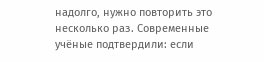надолго, нужно повторить это несколько раз. Современные учёные подтвердили: если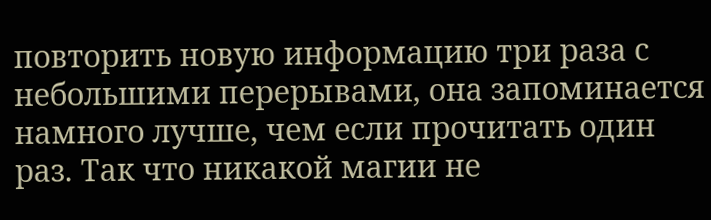повторить новую информацию три раза с небольшими перерывами, она запоминается намного лучше, чем если прочитать один раз. Так что никакой магии не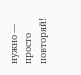нужно — просто повторяй!